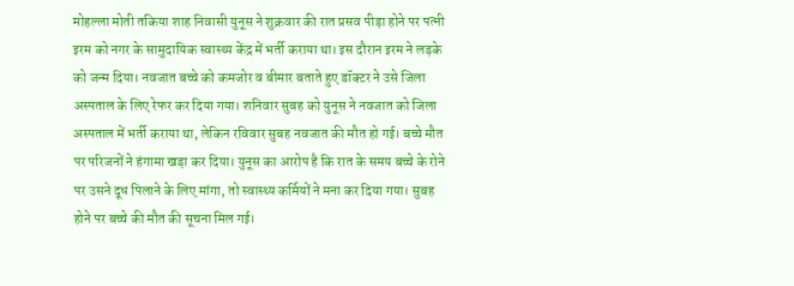मोहल्ला मोती तकिया शाह निवासी युनूस ने शुक्रवार की रात प्रसव पीड़ा होने पर पत्नी इरम को नगर के सामुदायिक स्वास्थ्य केंद्र में भर्ती कराया था। इस दौरान इरम ने लड़के को जन्म दिया। नवजात बच्चे को कमजोर व बीमार बताते हुए डॉक्टर ने उसे जिला अस्पताल के लिए रेफर कर दिया गया। शनिवार सुबह को युनूस ने नवजात को जिला अस्पताल में भर्ती कराया था, लेकिन रविवार सुबह नवजात की मौत हो गई। बच्चे मौत पर परिजनों ने हंगामा खड़ा कर दिया। युनूस का आरोप है कि रात के समय बच्चे के रोने पर उसने दूध पिलाने के लिए मांगा, तो स्वास्थ्य कर्मियों ने मना कर दिया गया। सुबह होने पर बच्चे की मौत की सूचना मिल गई।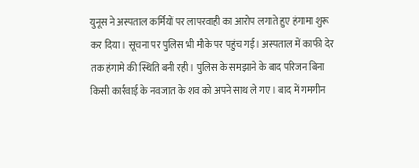युनूस ने अस्पताल कर्मियों पर लापरवाही का आरोप लगाते हुए हंगामा शुरू कर दिया। सूचना पर पुलिस भी मौके पर पहुंच गई। अस्पताल में काफी देर तक हंगामे की स्थिति बनी रही। पुलिस के समझाने के बाद परिजन बिना किसी कार्रवाई के नवजात के शव को अपने साथ ले गए। बाद में गमगीन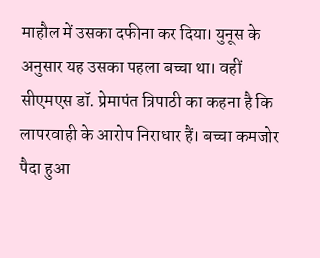माहौल में उसका दफीना कर दिया। युनूस के अनुसार यह उसका पहला बच्चा था। वहीं सीएमएस डॉ. प्रेमापंत त्रिपाठी का कहना है कि लापरवाही के आरोप निराधार हैं। बच्चा कमजोर पैदा हुआ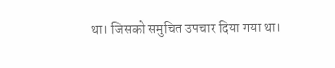था। जिसको समुचित उपचार दिया गया था।